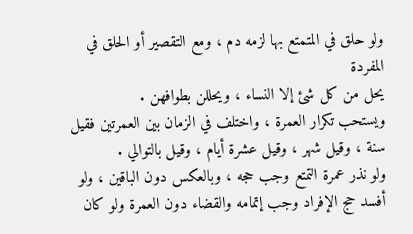ولو حلق في المتمتع بها لزمه دم ، ومع التقصير أو الحلق في المفردة
يحل من كل شئ إلا النساء ، ويحللن بطوافهن .
ويستحب تكرار العمرة ، واختلف في الزمان بين العمرتين فقيل
سنة ، وقيل شهر ، وقيل عشرة أيام ، وقيل بالتوالي .
ولو نذر عمرة التمتع وجب حجه ، وبالعكس دون الباقين ، ولو
أفسد حج الإفراد وجب إتمامه والقضاء دون العمرة ولو كان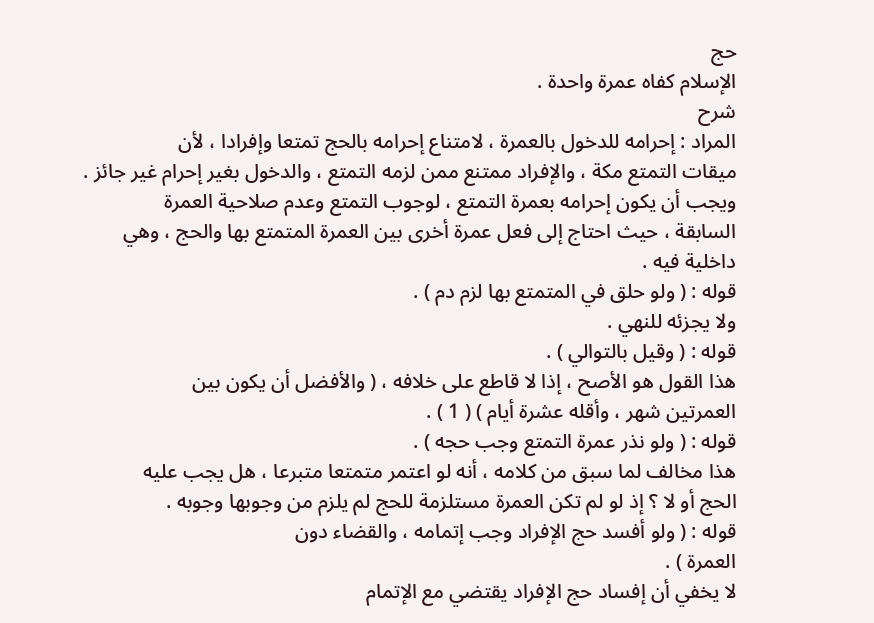حج
الإسلام كفاه عمرة واحدة .
شرح
المراد : إحرامه للدخول بالعمرة ، لامتناع إحرامه بالحج تمتعا وإفرادا ، لأن
ميقات التمتع مكة ، والإفراد ممتنع ممن لزمه التمتع ، والدخول بغير إحرام غير جائز .
ويجب أن يكون إحرامه بعمرة التمتع ، لوجوب التمتع وعدم صلاحية العمرة
السابقة ، حيث احتاج إلى فعل عمرة أخرى بين العمرة المتمتع بها والحج ، وهي
داخلية فيه .
قوله : ( ولو حلق في المتمتع بها لزم دم ) .
ولا يجزئه للنهي .
قوله : ( وقيل بالتوالي ) .
هذا القول هو الأصح ، إذا لا قاطع على خلافه ، ( والأفضل أن يكون بين
العمرتين شهر ، وأقله عشرة أيام ) ( 1 ) .
قوله : ( ولو نذر عمرة التمتع وجب حجه ) .
هذا مخالف لما سبق من كلامه ، أنه لو اعتمر متمتعا متبرعا ، هل يجب عليه
الحج أو لا ؟ إذ لو لم تكن العمرة مستلزمة للحج لم يلزم من وجوبها وجوبه .
قوله : ( ولو أفسد حج الإفراد وجب إتمامه ، والقضاء دون
العمرة ) .
لا يخفي أن إفساد حج الإفراد يقتضي مع الإتمام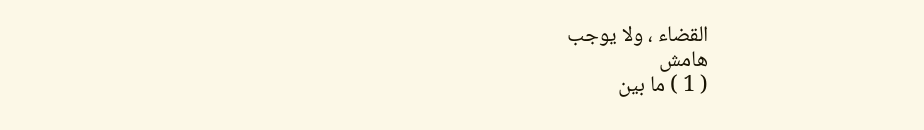القضاء ، ولا يوجب
هامش
( 1 ) ما بين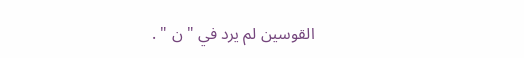القوسين لم يرد في " ن " .